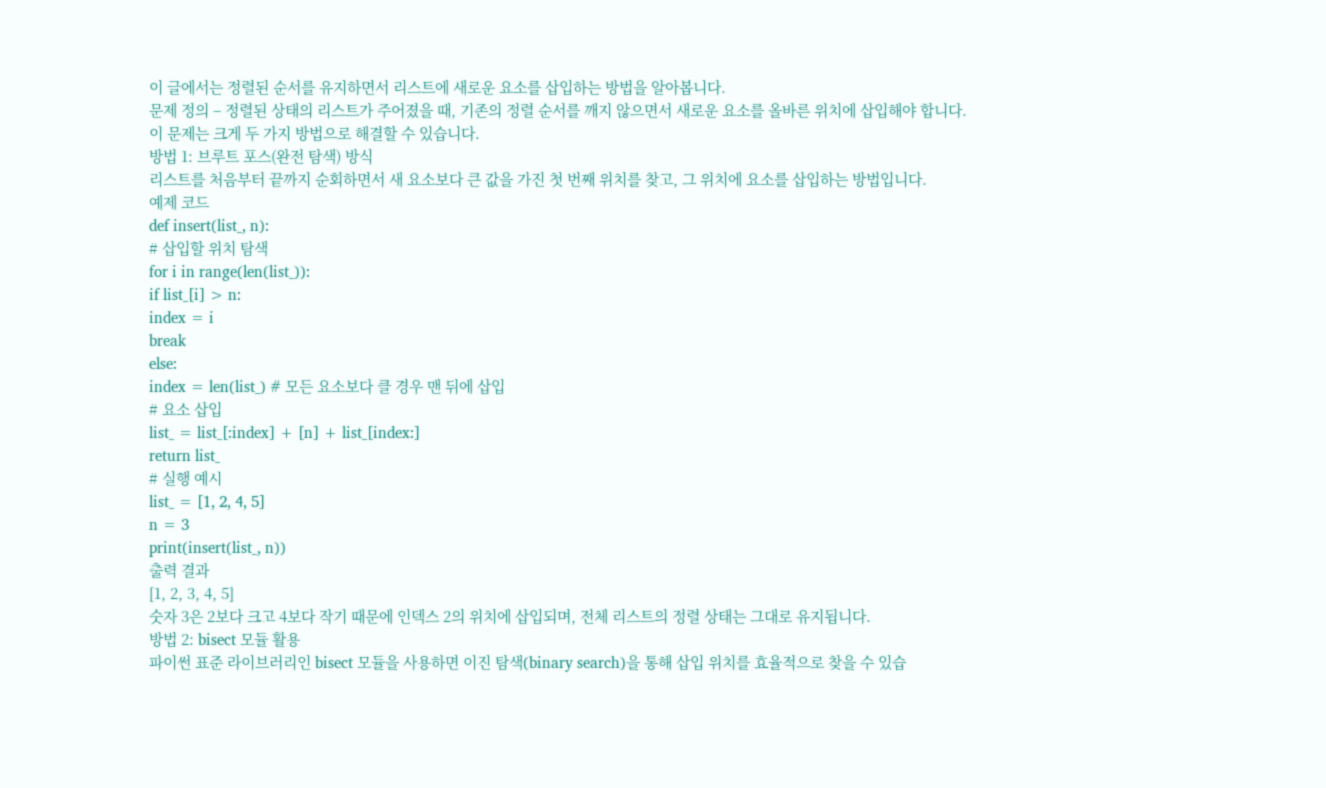이 글에서는 정렬된 순서를 유지하면서 리스트에 새로운 요소를 삽입하는 방법을 알아봅니다.
문제 정의 – 정렬된 상태의 리스트가 주어졌을 때, 기존의 정렬 순서를 깨지 않으면서 새로운 요소를 올바른 위치에 삽입해야 합니다.
이 문제는 크게 두 가지 방법으로 해결할 수 있습니다.
방법 1: 브루트 포스(완전 탐색) 방식
리스트를 처음부터 끝까지 순회하면서 새 요소보다 큰 값을 가진 첫 번째 위치를 찾고, 그 위치에 요소를 삽입하는 방법입니다.
예제 코드
def insert(list_, n):
# 삽입할 위치 탐색
for i in range(len(list_)):
if list_[i] > n:
index = i
break
else:
index = len(list_) # 모든 요소보다 클 경우 맨 뒤에 삽입
# 요소 삽입
list_ = list_[:index] + [n] + list_[index:]
return list_
# 실행 예시
list_ = [1, 2, 4, 5]
n = 3
print(insert(list_, n))
출력 결과
[1, 2, 3, 4, 5]
숫자 3은 2보다 크고 4보다 작기 때문에 인덱스 2의 위치에 삽입되며, 전체 리스트의 정렬 상태는 그대로 유지됩니다.
방법 2: bisect 모듈 활용
파이썬 표준 라이브러리인 bisect 모듈을 사용하면 이진 탐색(binary search)을 통해 삽입 위치를 효율적으로 찾을 수 있습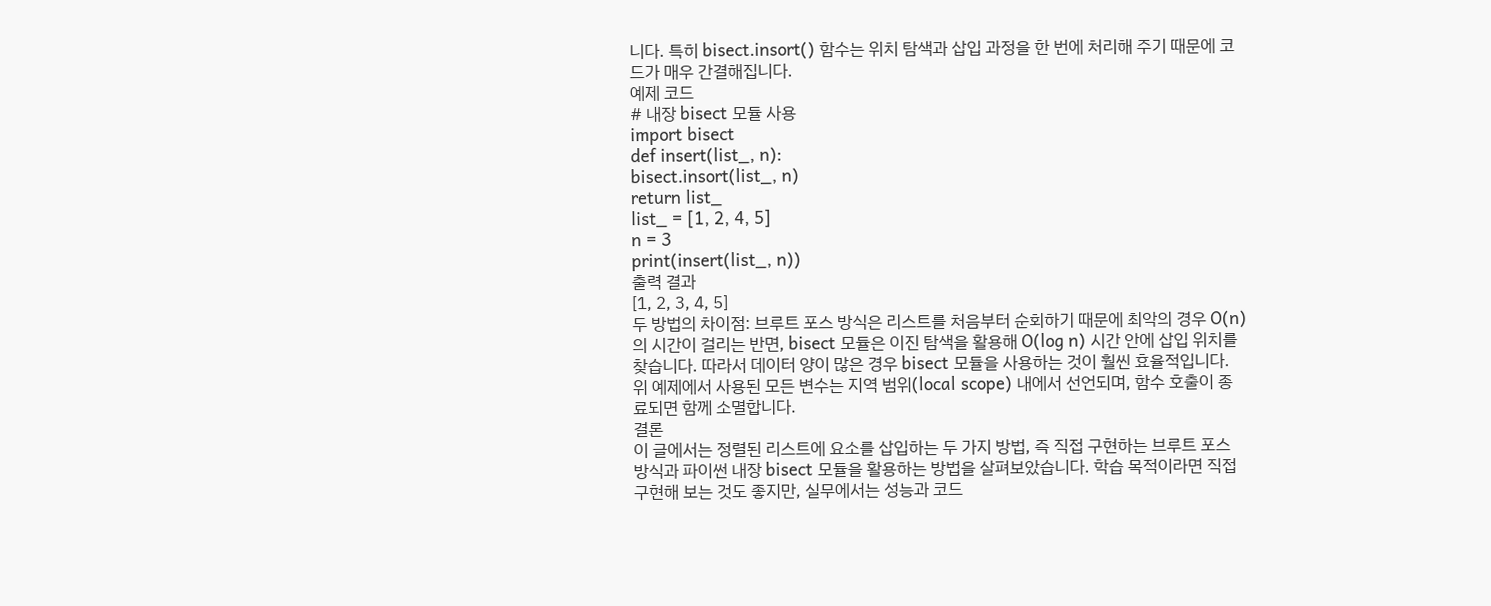니다. 특히 bisect.insort() 함수는 위치 탐색과 삽입 과정을 한 번에 처리해 주기 때문에 코드가 매우 간결해집니다.
예제 코드
# 내장 bisect 모듈 사용
import bisect
def insert(list_, n):
bisect.insort(list_, n)
return list_
list_ = [1, 2, 4, 5]
n = 3
print(insert(list_, n))
출력 결과
[1, 2, 3, 4, 5]
두 방법의 차이점: 브루트 포스 방식은 리스트를 처음부터 순회하기 때문에 최악의 경우 O(n)의 시간이 걸리는 반면, bisect 모듈은 이진 탐색을 활용해 O(log n) 시간 안에 삽입 위치를 찾습니다. 따라서 데이터 양이 많은 경우 bisect 모듈을 사용하는 것이 훨씬 효율적입니다.
위 예제에서 사용된 모든 변수는 지역 범위(local scope) 내에서 선언되며, 함수 호출이 종료되면 함께 소멸합니다.
결론
이 글에서는 정렬된 리스트에 요소를 삽입하는 두 가지 방법, 즉 직접 구현하는 브루트 포스 방식과 파이썬 내장 bisect 모듈을 활용하는 방법을 살펴보았습니다. 학습 목적이라면 직접 구현해 보는 것도 좋지만, 실무에서는 성능과 코드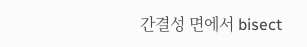간결성 면에서 bisect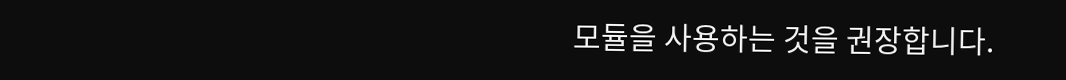모듈을 사용하는 것을 권장합니다.